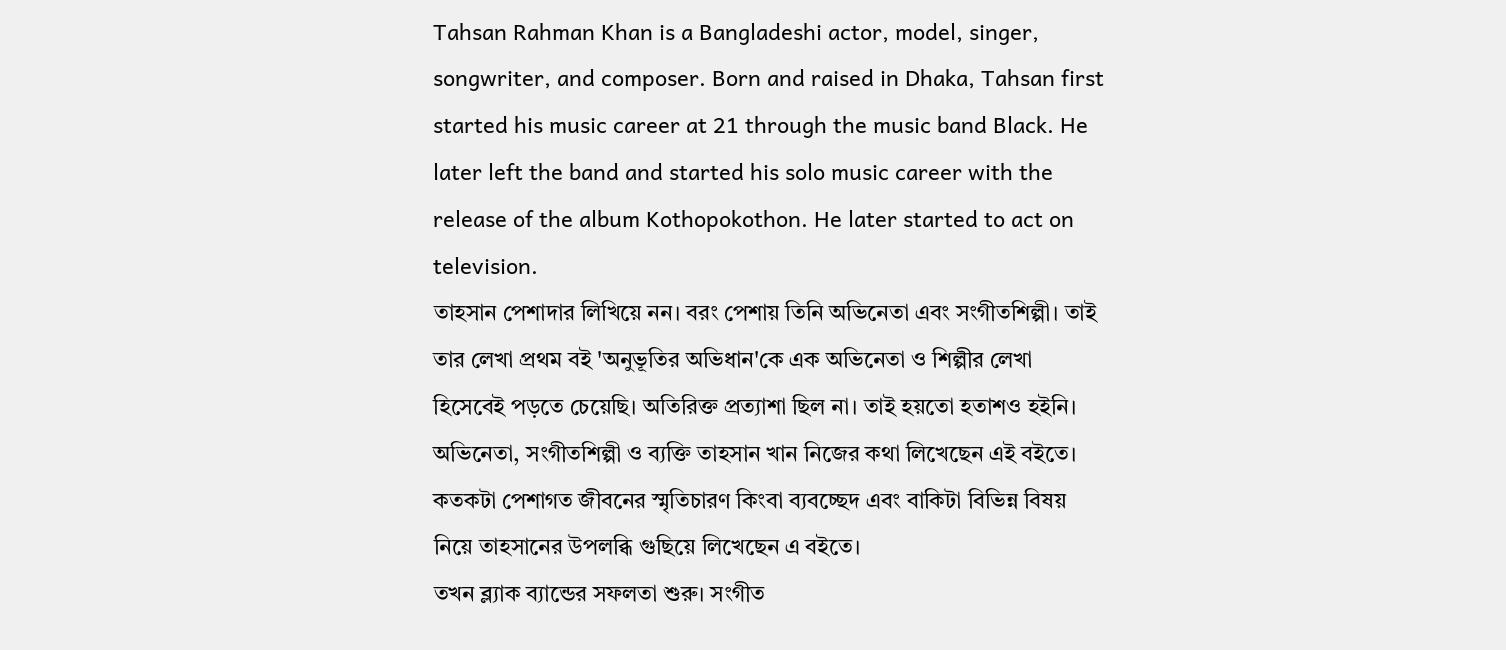Tahsan Rahman Khan is a Bangladeshi actor, model, singer, songwriter, and composer. Born and raised in Dhaka, Tahsan first started his music career at 21 through the music band Black. He later left the band and started his solo music career with the release of the album Kothopokothon. He later started to act on television.
তাহসান পেশাদার লিখিয়ে নন। বরং পেশায় তিনি অভিনেতা এবং সংগীতশিল্পী। তাই তার লেখা প্রথম বই 'অনুভূতির অভিধান'কে এক অভিনেতা ও শিল্পীর লেখা হিসেবেই পড়তে চেয়েছি। অতিরিক্ত প্রত্যাশা ছিল না। তাই হয়তো হতাশও হইনি।
অভিনেতা, সংগীতশিল্পী ও ব্যক্তি তাহসান খান নিজের কথা লিখেছেন এই বইতে। কতকটা পেশাগত জীবনের স্মৃতিচারণ কিংবা ব্যবচ্ছেদ এবং বাকিটা বিভিন্ন বিষয় নিয়ে তাহসানের উপলব্ধি গুছিয়ে লিখেছেন এ বইতে।
তখন ব্ল্যাক ব্যান্ডের সফলতা শুরু। সংগীত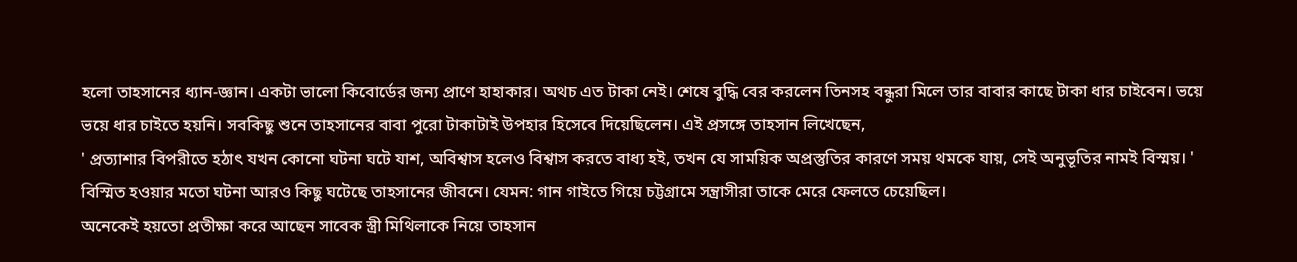হলো তাহসানের ধ্যান-জ্ঞান। একটা ভালো কিবোর্ডের জন্য প্রাণে হাহাকার। অথচ এত টাকা নেই। শেষে বুদ্ধি বের করলেন তিনসহ বন্ধুরা মিলে তার বাবার কাছে টাকা ধার চাইবেন। ভয়ে ভয়ে ধার চাইতে হয়নি। সবকিছু শুনে তাহসানের বাবা পুরো টাকাটাই উপহার হিসেবে দিয়েছিলেন। এই প্রসঙ্গে তাহসান লিখেছেন,
' প্রত্যাশার বিপরীতে হঠাৎ যখন কোনো ঘটনা ঘটে যাশ, অবিশ্বাস হলেও বিশ্বাস করতে বাধ্য হই, তখন যে সাময়িক অপ্রস্তুতির কারণে সময় থমকে যায়, সেই অনুভূতির নামই বিস্ময়। '
বিস্মিত হওয়ার মতো ঘটনা আরও কিছু ঘটেছে তাহসানের জীবনে। যেমন: গান গাইতে গিয়ে চট্টগ্রামে সন্ত্রাসীরা তাকে মেরে ফেলতে চেয়েছিল।
অনেকেই হয়তো প্রতীক্ষা করে আছেন সাবেক স্ত্রী মিথিলাকে নিয়ে তাহসান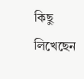কিছু লিখেছেন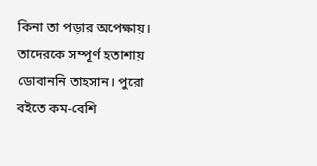কিনা তা পড়ার অপেক্ষায়। তাদেরকে সম্পূর্ণ হতাশায় ডোবাননি তাহসান। পুরো বইতে কম-বেশি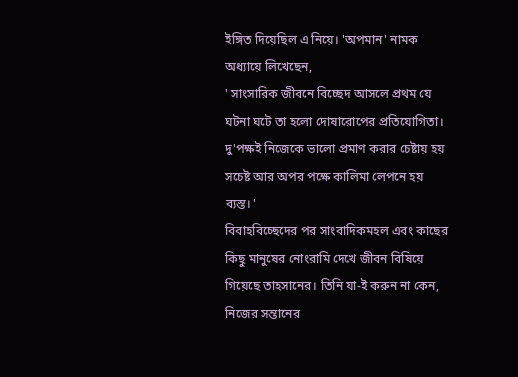ইঙ্গিত দিয়েছিল এ নিয়ে। 'অপমান' নামক অধ্যায়ে লিখেছেন,
' সাংসারিক জীবনে বিচ্ছেদ আসলে প্রথম যে ঘটনা ঘটে তা হলো দোষারোপের প্রতিযোগিতা। দু'পক্ষই নিজেকে ভালো প্রমাণ করার চেষ্টায় হয় সচেষ্ট আর অপর পক্ষে কালিমা লেপনে হয় ব্যস্ত। '
বিবাহবিচ্ছেদের পর সাংবাদিকমহল এবং কাছের কিছু মানুষের নোংরামি দেখে জীবন বিষিয়ে গিয়েছে তাহসানের। তিনি যা-ই করুন না কেন, নিজের সন্তানের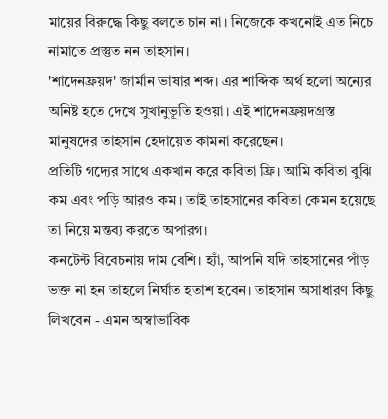মায়ের বিরুদ্ধে কিছু বলতে চান না। নিজেকে কখনোই এত নিচে নামাতে প্রস্তুত নন তাহসান।
'শাদেনফ্রয়দ' জার্মান ভাষার শব্দ। এর শাব্দিক অর্থ হলো অন্যের অনিষ্ট হতে দেখে সুখানুভূতি হওয়া। এই শাদেনফ্রয়দগ্রস্ত মানুষদের তাহসান হেদায়েত কামনা করেছেন।
প্রতিটি গদ্যের সাথে একখান করে কবিতা ফ্রি। আমি কবিতা বুঝি কম এবং পড়ি আরও কম। তাই তাহসানের কবিতা কেমন হয়েছে তা নিয়ে মন্তব্য করতে অপারগ।
কনটেন্ট বিবেচনায় দাম বেশি। হ্যাঁ, আপনি যদি তাহসানের পাঁড় ভক্ত না হন তাহলে নির্ঘাত হতাশ হবেন। তাহসান অসাধারণ কিছু লিখবেন - এমন অস্বাভাবিক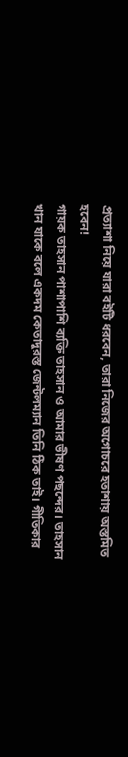প্রত্যাশা নিয়ে যারা বইটি ধরবেন, তারা নিজের অগোচরে হতাশায় অস্তমিত হবেন!
গায়ক তাহসান পাশাপাশি ব্যক্তি তাহসান ও আমার ভীষণ পছন্দের। তাহসান খান যাকে বলে একদম কেতাদুরস্ত জেন্টলম্যান তিনি ঠিক তাই। গীতিকার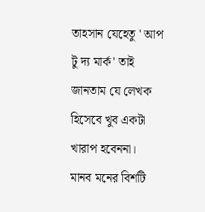তাহসান যেহেতু ' আপ টু দ্য মার্ক' তাই জানতাম যে লেখক হিসেবে খুব একটা খারাপ হবেননা।
মানব মনের বিশটি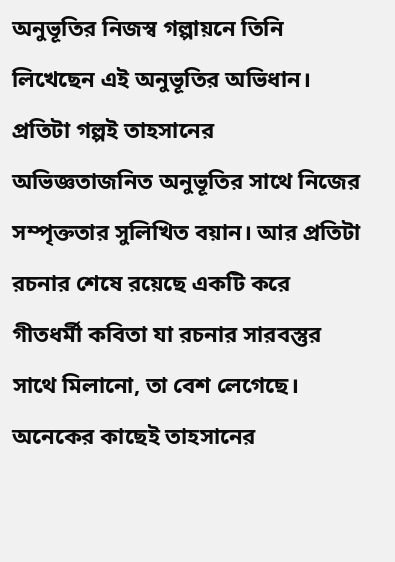অনুভূতির নিজস্ব গল্পায়নে তিনি লিখেছেন এই অনুভূতির অভিধান। প্রতিটা গল্পই তাহসানের অভিজ্ঞতাজনিত অনুভূতির সাথে নিজের সম্পৃক্ততার সুলিখিত বয়ান। আর প্রতিটা রচনার শেষে রয়েছে একটি করে গীতধর্মী কবিতা যা রচনার সারবস্তুর সাথে মিলানো, তা বেশ লেগেছে।
অনেকের কাছেই তাহসানের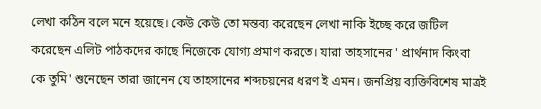লেখা কঠিন বলে মনে হয়েছে। কেউ কেউ তো মন্তব্য করেছেন লেখা নাকি ইচ্ছে করে জটিল করেছেন এলিট পাঠকদের কাছে নিজেকে যোগ্য প্রমাণ করতে। যারা তাহসানের ' প্রার্থনাদ কিংবা কে তুমি' শুনেছেন তারা জানেন যে তাহসানের শব্দচয়নের ধরণ ই এমন। জনপ্রিয় ব্যক্তিবিশেষ মাত্রই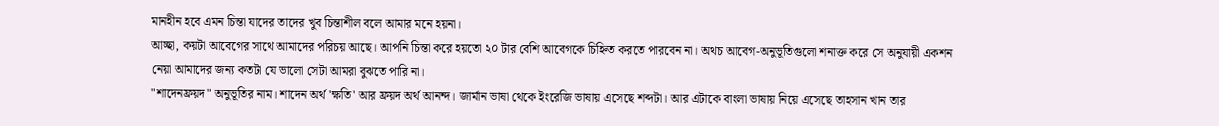মানহীন হবে এমন চিন্তা যাদের তাদের খুব চিন্তাশীল বলে আমার মনে হয়না।
আচ্ছা, কয়টা আবেগের সাথে আমাদের পরিচয় আছে। আপনি চিন্তা করে হয়তো ২০ টার বেশি আবেগকে চিহ্নিত করতে পারবেন না। অথচ আবেগ-অনুভূতিগুলো শনাক্ত করে সে অনুযায়ী একশন নেয়া আমাদের জন্য কতটা যে ভালো সেটা আমরা বুঝতে পারি না।
"শাদেনফ্রয়দ" অনুভূতির নাম। শাদেন অর্থ 'ক্ষতি' আর ফ্রয়দ অর্থ আনন্দ। জার্মান ভাষা থেকে ইংরেজি ভাষায় এসেছে শব্দটা। আর এটাকে বাংলা ভাষায় নিয়ে এসেছে তাহসান খান তার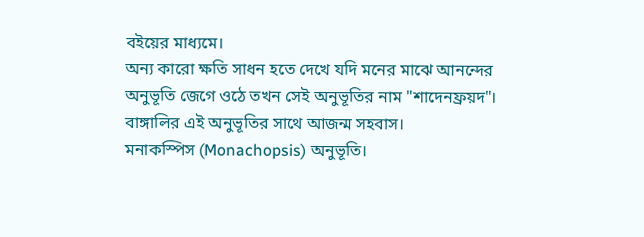বইয়ের মাধ্যমে।
অন্য কারো ক্ষতি সাধন হতে দেখে যদি মনের মাঝে আনন্দের অনুভূতি জেগে ওঠে তখন সেই অনুভূতির নাম "শাদেনফ্রয়দ"। বাঙ্গালির এই অনুভূতির সাথে আজন্ম সহবাস।
মনাকস্পিস (Monachopsis) অনুভূতি।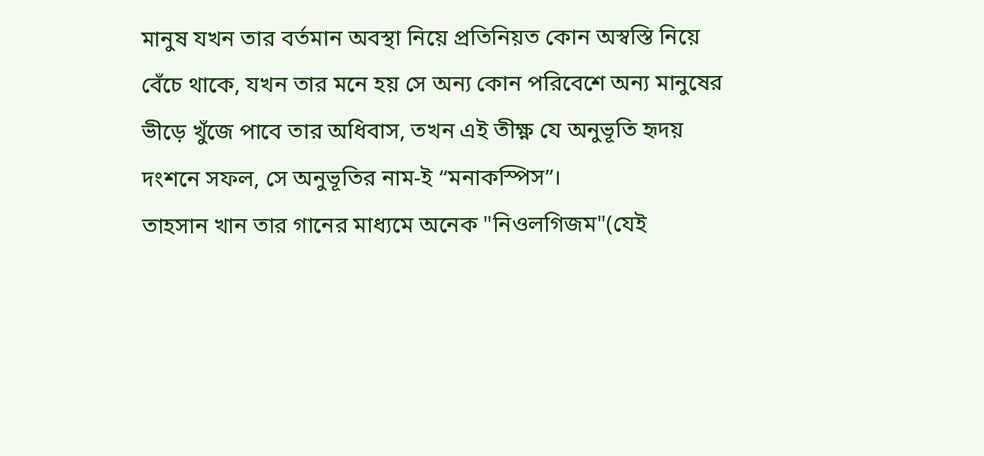মানুষ যখন তার বর্তমান অবস্থা নিয়ে প্রতিনিয়ত কোন অস্বস্তি নিয়ে বেঁচে থাকে, যখন তার মনে হয় সে অন্য কোন পরিবেশে অন্য মানুষের ভীড়ে খুঁজে পাবে তার অধিবাস, তখন এই তীক্ষ্ণ যে অনুভূতি হৃদয় দংশনে সফল, সে অনুভূতির নাম-ই “মনাকস্পিস”।
তাহসান খান তার গানের মাধ্যমে অনেক "নিওলগিজম"(যেই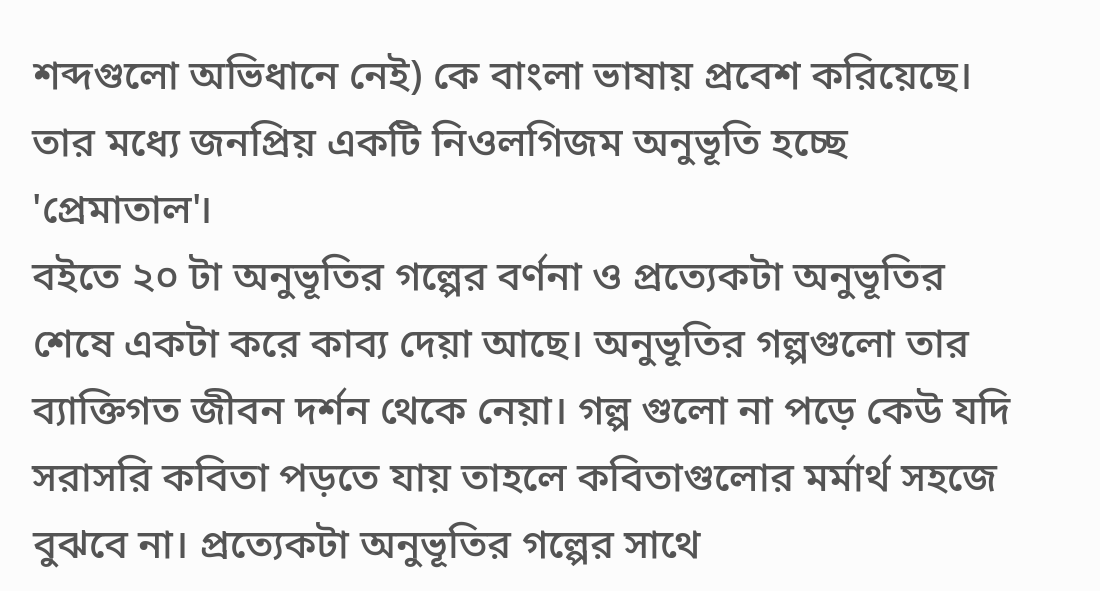শব্দগুলো অভিধানে নেই) কে বাংলা ভাষায় প্রবেশ করিয়েছে। তার মধ্যে জনপ্রিয় একটি নিওলগিজম অনুভূতি হচ্ছে 'প্রেমাতাল'।
বইতে ২০ টা অনুভূতির গল্পের বর্ণনা ও প্রত্যেকটা অনুভূতির শেষে একটা করে কাব্য দেয়া আছে। অনুভূতির গল্পগুলো তার ব্যাক্তিগত জীবন দর্শন থেকে নেয়া। গল্প গুলো না পড়ে কেউ যদি সরাসরি কবিতা পড়তে যায় তাহলে কবিতাগুলোর মর্মার্থ সহজে বুঝবে না। প্রত্যেকটা অনুভূতির গল্পের সাথে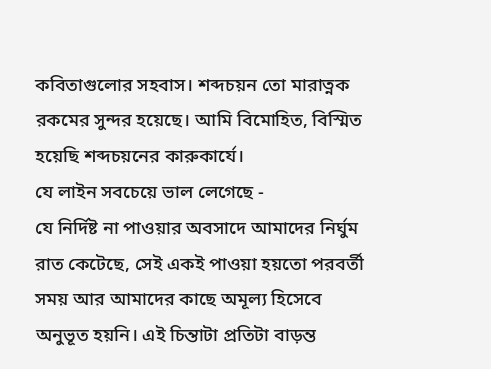কবিতাগুলোর সহবাস। শব্দচয়ন তো মারাত্নক রকমের সুন্দর হয়েছে। আমি বিমোহিত, বিস্মিত হয়েছি শব্দচয়নের কারুকার্যে।
যে লাইন সবচেয়ে ভাল লেগেছে -
যে নির্দিষ্ট না পাওয়ার অবসাদে আমাদের নির্ঘুম রাত কেটেছে, সেই একই পাওয়া হয়তো পরবর্তী সময় আর আমাদের কাছে অমূল্য হিসেবে অনুভূত হয়নি। এই চিন্তাটা প্রতিটা বাড়ন্ত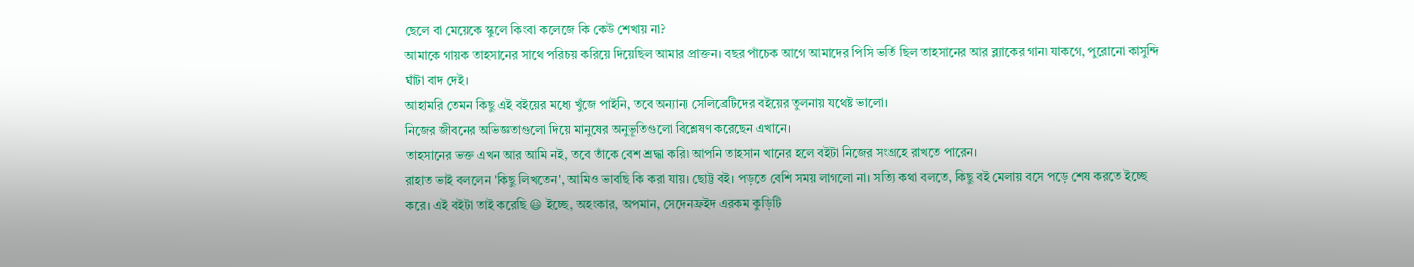ছেলে বা মেয়েকে স্কুলে কিংবা কলেজে কি কেউ শেখায় না?
আমাকে গায়ক তাহসানের সাথে পরিচয় করিয়ে দিয়েছিল আমার প্রাক্তন। বছর পাঁচেক আগে আমাদের পিসি ভর্তি ছিল তাহসানের আর ব্ল্যাকের গান৷ যাকগে, পুরোনো কাসুন্দি ঘাঁটা বাদ দেই।
আহামরি তেমন কিছু এই বইয়ের মধ্যে খুঁজে পাইনি, তবে অন্যান্য সেলিব্রেটিদের বইয়ের তুলনায় যথেষ্ট ভালো।
নিজের জীবনের অভিজ্ঞতাগুলো দিয়ে মানুষের অনুভূতিগুলো বিশ্লেষণ করেছেন এখানে।
তাহসানের ভক্ত এখন আর আমি নই, তবে তাঁকে বেশ শ্রদ্ধা করি৷ আপনি তাহসান খানের হলে বইটা নিজের সংগ্রহে রাখতে পারেন।
রাহাত ভাই বললেন 'কিছু লিখতেন', আমিও ভাবছি কি করা যায়। ছোট্ট বই। পড়তে বেশি সময় লাগলো না। সত্যি কথা বলতে, কিছু বই মেলায় বসে পড়ে শেষ করতে ইচ্ছে করে। এই বইটা তাই করেছি 😃 ইচ্ছে, অহংকার, অপমান, সেদেনফ্রইদ এরকম কুড়িটি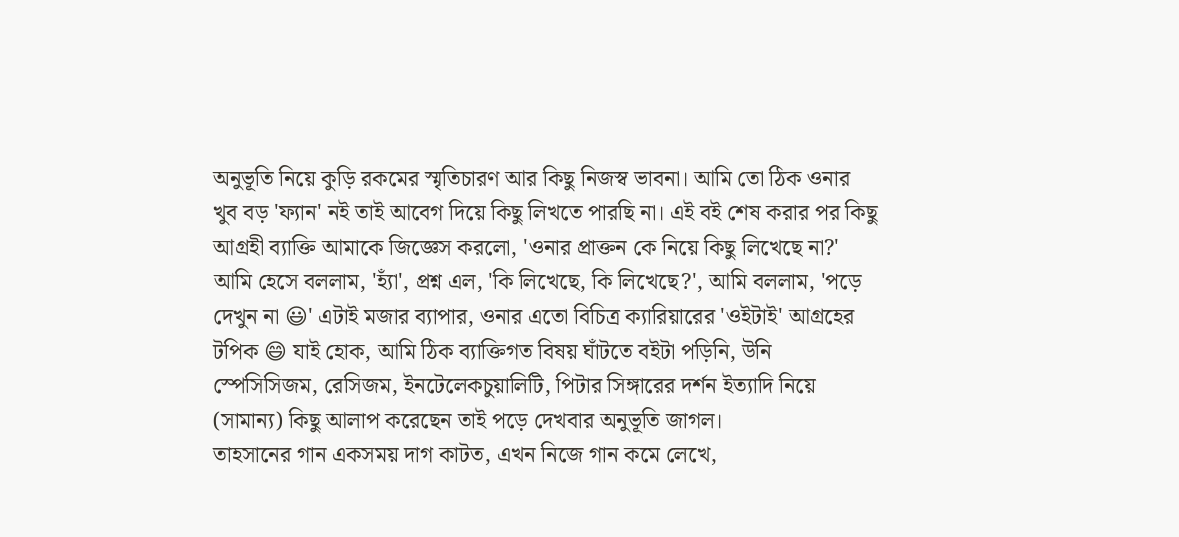অনুভূতি নিয়ে কুড়ি রকমের স্মৃতিচারণ আর কিছু নিজস্ব ভাবনা। আমি তো ঠিক ওনার খুব বড় 'ফ্যান' নই তাই আবেগ দিয়ে কিছু লিখতে পারছি না। এই বই শেষ করার পর কিছু আগ্রহী ব্যাক্তি আমাকে জিজ্ঞেস করলো, 'ওনার প্রাক্তন কে নিয়ে কিছু লিখেছে না?' আমি হেসে বললাম, 'হ্যাঁ', প্রশ্ন এল, 'কি লিখেছে, কি লিখেছে?', আমি বললাম, 'পড়ে দেখুন না 😃' এটাই মজার ব্যাপার, ওনার এতো বিচিত্র ক্যারিয়ারের 'ওইটাই' আগ্রহের টপিক 😄 যাই হোক, আমি ঠিক ব্যাক্তিগত বিষয় ঘাঁটতে বইটা পড়িনি, উনি স্পেসিসিজম, রেসিজম, ইনটেলেকচুয়ালিটি, পিটার সিঙ্গারের দর্শন ইত্যাদি নিয়ে (সামান্য) কিছু আলাপ করেছেন তাই পড়ে দেখবার অনুভূতি জাগল।
তাহসানের গান একসময় দাগ কাটত, এখন নিজে গান কমে লেখে,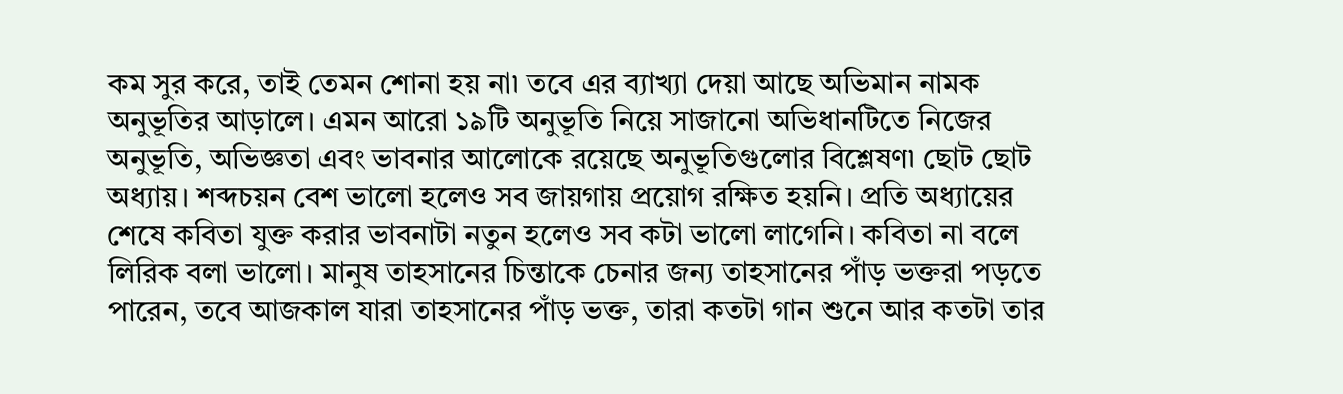কম সুর করে, তাই তেমন শোনা হয় না৷ তবে এর ব্যাখ্যা দেয়া আছে অভিমান নামক অনুভূতির আড়ালে। এমন আরো ১৯টি অনুভূতি নিয়ে সাজানো অভিধানটিতে নিজের অনুভূতি, অভিজ্ঞতা এবং ভাবনার আলোকে রয়েছে অনুভূতিগুলোর বিশ্লেষণ৷ ছোট ছোট অধ্যায়। শব্দচয়ন বেশ ভালো হলেও সব জায়গায় প্রয়োগ রক্ষিত হয়নি। প্রতি অধ্যায়ের শেষে কবিতা যুক্ত করার ভাবনাটা নতুন হলেও সব কটা ভালো লাগেনি। কবিতা না বলে লিরিক বলা ভালো। মানুষ তাহসানের চিন্তাকে চেনার জন্য তাহসানের পাঁড় ভক্তরা পড়তে পারেন, তবে আজকাল যারা তাহসানের পাঁড় ভক্ত, তারা কতটা গান শুনে আর কতটা তার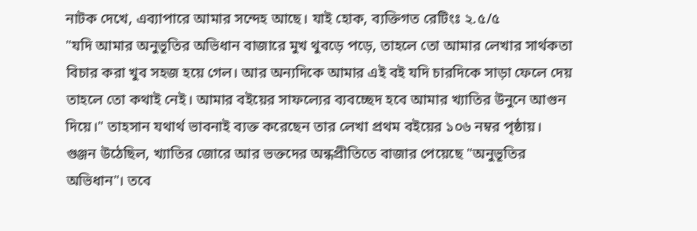নাটক দেখে, এব্যাপারে আমার সন্দেহ আছে। যাই হোক, ব্যক্তিগত রেটিংঃ ২.৫/৫
"যদি আমার অনুভূতির অভিধান বাজারে মুখ থুবড়ে পড়ে, তাহলে তো আমার লেখার সার্থকতা বিচার করা খুব সহজ হয়ে গেল। আর অন্যদিকে আমার এই বই যদি চারদিকে সাড়া ফেলে দেয় তাহলে তো কথাই নেই। আমার বইয়ের সাফল্যের ব্যবচ্ছেদ হবে আমার খ্যাতির উনুনে আগুন দিয়ে।" তাহসান যথার্থ ভাবনাই ব্যক্ত করেছেন তার লেখা প্রথম বইয়ের ১০৬ নম্বর পৃষ্ঠায়। গুঞ্জন উঠেছিল, খ্যাতির জোরে আর ভক্তদের অন্ধপ্রীতিতে বাজার পেয়েছে "অনুভূতির অভিধান"। তবে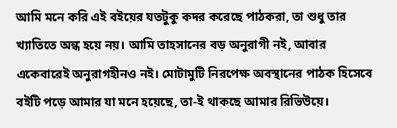আমি মনে করি এই বইয়ের যতটুকু কদর করেছে পাঠকরা, তা শুধু তার খ্যাতিতে অন্ধ হয়ে নয়। আমি তাহসানের বড় অনুরাগী নই, আবার একেবারেই অনুরাগহীনও নই। মোটামুটি নিরপেক্ষ অবস্থানের পাঠক হিসেবে বইটি পড়ে আমার যা মনে হয়েছে, তা-ই থাকছে আমার রিভিউয়ে।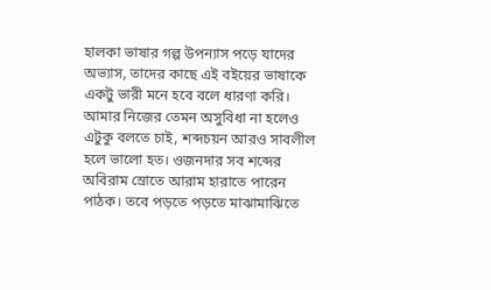হালকা ভাষার গল্প উপন্যাস পড়ে যাদের অভ্যাস, তাদের কাছে এই বইয়ের ভাষাকে একটু ভারী মনে হবে বলে ধারণা করি। আমার নিজের তেমন অসুবিধা না হলেও এটুকু বলতে চাই, শব্দচয়ন আরও সাবলীল হলে ভালো হত। ওজনদার সব শব্দের অবিরাম স্রোতে আরাম হারাতে পারেন পাঠক। তবে পড়তে পড়তে মাঝামাঝিতে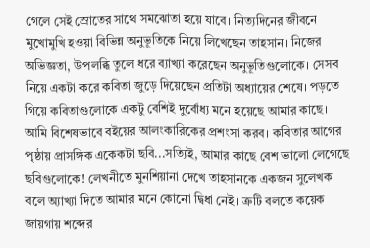গেলে সেই স্রোতের সাথে সমঝোতা হয়ে যাবে। নিত্যদিনের জীবনে মুখোমুখি হওয়া বিভিন্ন অনুভূতিকে নিয়ে লিখেছেন তাহসান। নিজের অভিজ্ঞতা, উপলব্ধি তুলে ধরে ব্যাখ্যা করেছেন অনুভূতিগুলোকে। সেসব নিয়ে একটা করে কবিতা জুড়ে দিয়েছেন প্রতিটা অধ্যায়ের শেষে। পড়তে গিয়ে কবিতাগুলোকে একটু বেশিই দুর্বোধ্য মনে হয়েছে আমার কাছে। আমি বিশেষভাবে বইয়ের আলংকারিকের প্রশংসা করব। কবিতার আগের পৃষ্ঠায় প্রাসঙ্গিক একেকটা ছবি...সত্যিই, আমার কাছে বেশ ভালো লেগেছে ছবিগুলোকে! লেখনীতে মুনশিয়ানা দেখে তাহসানকে একজন সুলেখক বলে অ্যাখ্যা দিতে আমার মনে কোনো দ্বিধা নেই। ত্রুটি বলতে কয়েক জায়গায় শব্দের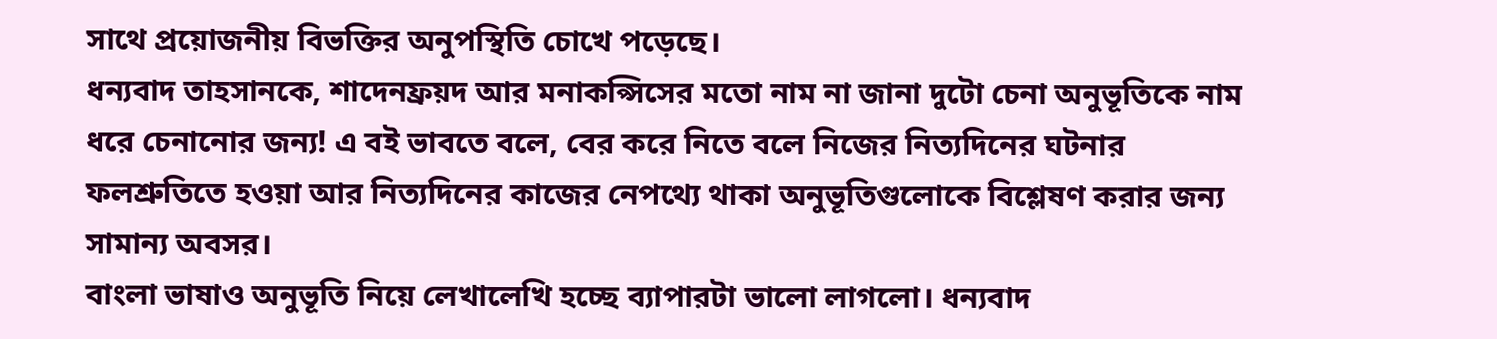সাথে প্রয়োজনীয় বিভক্তির অনুপস্থিতি চোখে পড়েছে।
ধন্যবাদ তাহসানকে, শাদেনফ্রয়দ আর মনাকপ্সিসের মতো নাম না জানা দুটো চেনা অনুভূতিকে নাম ধরে চেনানোর জন্য! এ বই ভাবতে বলে, বের করে নিতে বলে নিজের নিত্যদিনের ঘটনার ফলশ্রুতিতে হওয়া আর নিত্যদিনের কাজের নেপথ্যে থাকা অনুভূতিগুলোকে বিশ্লেষণ করার জন্য সামান্য অবসর।
বাংলা ভাষাও অনুভূতি নিয়ে লেখালেখি হচ্ছে ব্যাপারটা ভালো লাগলো। ধন্যবাদ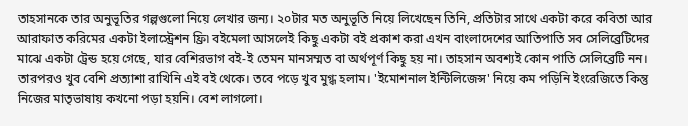তাহসানকে তার অনুভূতির গল্পগুলো নিয়ে লেখার জন্য। ২০টার মত অনুভূতি নিয়ে লিখেছেন তিনি, প্রতিটার সাথে একটা করে কবিতা আর আরাফাত করিমের একটা ইলাস্ট্রেশন ফ্রি৷ বইমেলা আসলেই কিছু একটা বই প্রকাশ করা এখন বাংলাদেশের আতিপাতি সব সেলিব্রেটিদের মাঝে একটা ট্রেন্ড হয়ে গেছে, যার বেশিরভাগ বই-ই তেমন মানসম্মত বা অর্থপূর্ণ কিছু হয় না। তাহসান অবশ্যই কোন পাতি সেলিব্রেটি নন। তারপরও খুব বেশি প্রত্যাশা রাখিনি এই বই থেকে। তবে পড়ে খুব মুগ্ধ হলাম। 'ইমোশনাল ইন্টিলিজেন্স' নিয়ে কম পড়িনি ইংরেজিতে কিন্তু নিজের মাতৃভাষায় কখনো পড়া হয়নি। বেশ লাগলো।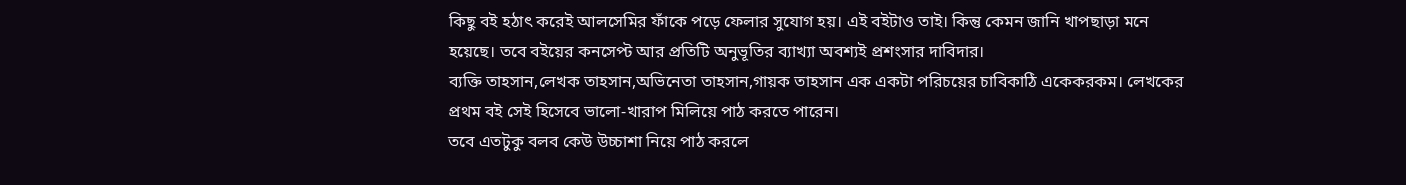কিছু বই হঠাৎ করেই আলসেমির ফাঁকে পড়ে ফেলার সুযোগ হয়। এই বইটাও তাই। কিন্তু কেমন জানি খাপছাড়া মনে হয়েছে। তবে বইয়ের কনসেপ্ট আর প্রতিটি অনুভূতির ব্যাখ্যা অবশ্যই প্রশংসার দাবিদার।
ব্যক্তি তাহসান,লেখক তাহসান,অভিনেতা তাহসান,গায়ক তাহসান এক একটা পরিচয়ের চাবিকাঠি একেকরকম। লেখকের প্রথম বই সেই হিসেবে ভালো-খারাপ মিলিয়ে পাঠ করতে পারেন।
তবে এতটুকু বলব কেউ উচ্চাশা নিয়ে পাঠ করলে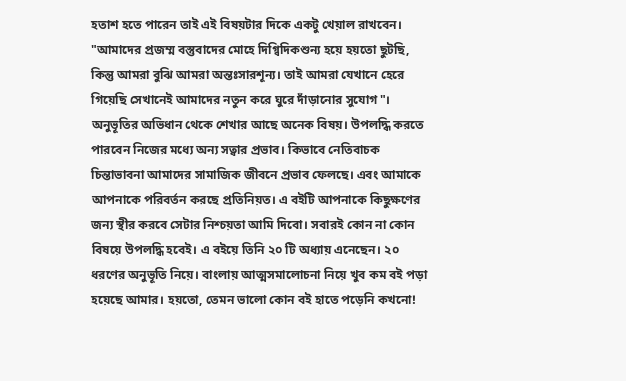হতাশ হতে পারেন তাই এই বিষয়টার দিকে একটু খেয়াল রাখবেন।
"আমাদের প্রজম্ম বস্তুবাদের মোহে দিগ্বিদিকশুন্য হয়ে হয়তো ছুটছি, কিন্তু আমরা বুঝি আমরা অন্তঃসারশূন্য। তাই আমরা যেখানে হেরে গিয়েছি সেখানেই আমাদের নতুন করে ঘুরে দাঁড়ানোর সুযোগ"।
অনুভূতির অভিধান থেকে শেখার আছে অনেক বিষয়। উপলদ্ধি করতে পারবেন নিজের মধ্যে অন্য সত্বার প্রভাব। কিভাবে নেতিবাচক চিন্তাভাবনা আমাদের সামাজিক জীবনে প্রভাব ফেলছে। এবং আমাকে আপনাকে পরিবর্তন করছে প্রতিনিয়ত। এ বইটি আপনাকে কিছুক্ষণের জন্য স্থীর করবে সেটার নিশ্চয়তা আমি দিবো। সবারই কোন না কোন বিষয়ে উপলদ্ধি হবেই। এ বইয়ে তিনি ২০ টি অধ্যায় এনেছেন। ২০ ধরণের অনুভূতি নিয়ে। বাংলায় আত্মসমালোচনা নিয়ে খুব কম বই পড়া হয়েছে আমার। হয়তো, তেমন ভালো কোন বই হাতে পড়েনি কখনো!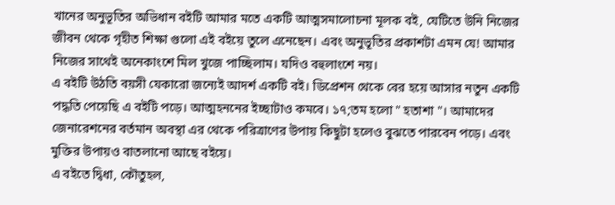খানের অনুভূতির অভিধান বইটি আমার মতে একটি আত্মসমালোচনা মূলক বই, যেটিতে উনি নিজের জীবন থেকে গৃহীত শিক্ষা গুলো এই বইয়ে তুলে এনেছেন। এবং অনুভূতির প্রকাশটা এমন যে! আমার নিজের সাথেই অনেকাংশে মিল খুজে পাচ্ছিলাম। যদিও বহুলাংশে নয়।
এ বইটি উঠতি বয়সী যেকারো জন্যেই আদর্শ একটি বই। ডিপ্রেশন থেকে বের হয়ে আসার নতুন একটি পদ্ধতি পেয়েছি এ বইটি পড়ে। আত্মহননের ইচ্ছাটাও কমবে। ১৭;তম হলো " হতাশা "। আমাদের জেনারেশনের বর্তমান অবস্থা এর থেকে পরিত্রাণের উপায় কিছুটা হলেও বুঝতে পারবেন পড়ে। এবং মুক্তির উপায়ও বাতলানো আছে বইয়ে।
এ বইতে দ্বিধা, কৌতুহল,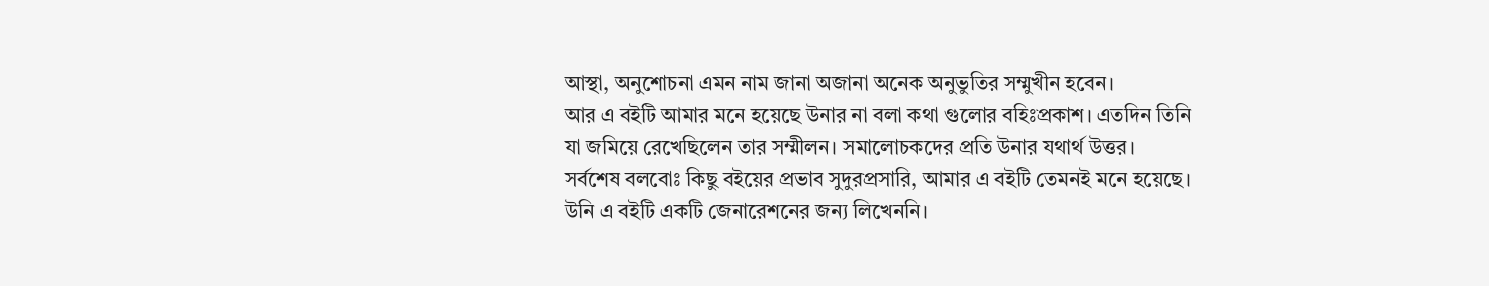আস্থা, অনুশোচনা এমন নাম জানা অজানা অনেক অনুভুতির সম্মুখীন হবেন।
আর এ বইটি আমার মনে হয়েছে উনার না বলা কথা গুলোর বহিঃপ্রকাশ। এতদিন তিনি যা জমিয়ে রেখেছিলেন তার সম্মীলন। সমালোচকদের প্রতি উনার যথার্থ উত্তর।
সর্বশেষ বলবোঃ কিছু বইয়ের প্রভাব সুদুরপ্রসারি, আমার এ বইটি তেমনই মনে হয়েছে। উনি এ বইটি একটি জেনারেশনের জন্য লিখেননি।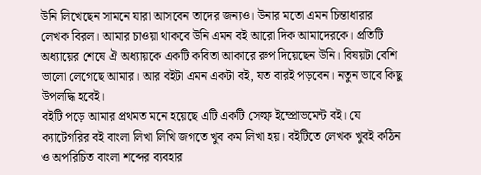উনি লিখেছেন সামনে যারা আসবেন তাদের জন্যও। উনার মতো এমন চিন্তাধারার লেখক বিরল। আমার চাওয়া থাকবে উনি এমন বই আরো দিক আমাদেরকে। প্রতিটি অধ্যায়ের শেষে ঐ অধ্যায়কে একটি কবিতা আকারে রুপ দিয়েছেন উনি। বিষয়টা বেশি ভালো লেগেছে আমার। আর বইটা এমন একটা বই, যত বারই পড়বেন। নতুন ভাবে কিছু উপলদ্ধি হবেই।
বইটি পড়ে আমার প্রথমত মনে হয়েছে এটি একটি সেল্ফ ইম্প্রোভমেন্ট বই। যে ক্যাটেগরির বই বাংলা লিখা লিখি জগতে খুব কম লিখা হয়। বইটিতে লেখক খুবই কঠিন ও অপরিচিত বাংলা শব্দের ব্যবহার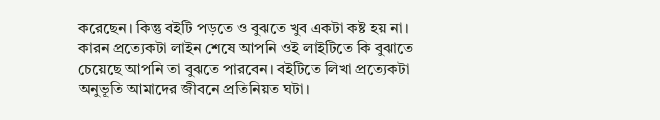করেছেন। কিন্তু বইটি পড়তে ও বুঝতে খুব একটা কষ্ট হয় না। কারন প্রত্যেকটা লাইন শেষে আপনি ওই লাইটিতে কি বুঝাতে চেয়েছে আপনি তা বুঝতে পারবেন। বইটিতে লিখা প্রত্যেকটা অনুভূতি আমাদের জীবনে প্রতিনিয়ত ঘটা।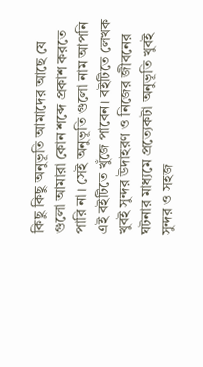কিছু কিছু অনুভূতি আমাদের আছে যে গুলো আমারা কোন শব্দে প্রকাশ করতে পারি না। সেই অনুভূতি গুলো নাম আপনি এই বইটিতে খুঁজে পাবেন। বইটিতে লেখক খুবই সুন্দর উদাহরণ ও নিজের জীবনের ঘটনার মাধ্যমে প্রত্যেকটা অনুভূতি খুবই সুন্দর ও সহজ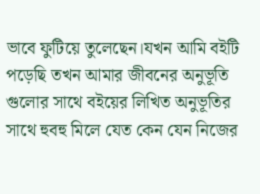ভাবে ফুটিয়ে তুলেছেন।যখন আমি বইটি পড়েছি তখন আমার জীবনের অনুভূতি গুলোর সাথে বইয়ের লিখিত অনুভূতির সাথে হুবহু মিলে যেত কেন যেন নিজের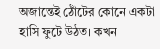অজান্তেই ঠোঁটের কোনে একটা হাসি ফুটে উঠত। কখন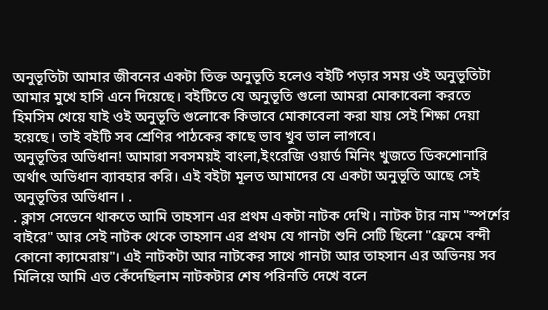অনুভূতিটা আমার জীবনের একটা তিক্ত অনুভূতি হলেও বইটি পড়ার সময় ওই অনুভূতিটা আমার মুখে হাসি এনে দিয়েছে। বইটিতে যে অনুভূতি গুলো আমরা মোকাবেলা করতে হিমসিম খেয়ে যাই ওই অনুভূতি গুলোকে কিভাবে মোকাবেলা করা যায় সেই শিক্ষা দেয়া হয়েছে। তাই বইটি সব শ্রেণির পাঠকের কাছে ভাব খুব ভাল লাগবে।
অনুভূতির অভিধান! আমারা সবসময়ই বাংলা,ইংরেজি ওয়ার্ড মিনিং খুজতে ডিকশোনারি অর্থাৎ অভিধান ব্যাবহার করি। এই বইটা মূলত আমাদের যে একটা অনুভূতি আছে সেই অনুভূতির অভিধান। .
. ক্লাস সেভেনে থাকতে আমি তাহসান এর প্রথম একটা নাটক দেখি। নাটক টার নাম "স্পর্শের বাইরে" আর সেই নাটক থেকে তাহসান এর প্রথম যে গানটা শুনি সেটি ছিলো "ফ্রেমে বন্দী কোনো ক্যামেরায়"। এই নাটকটা আর নাটকের সাথে গানটা আর তাহসান এর অভিনয় সব মিলিয়ে আমি এত কেঁদেছিলাম নাটকটার শেষ পরিনতি দেখে বলে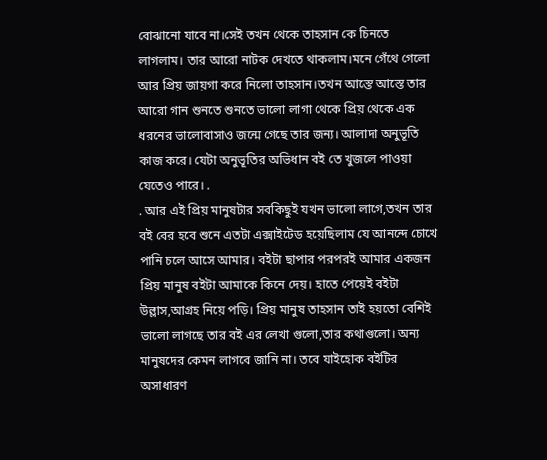বোঝানো যাবে না।সেই তখন থেকে তাহসান কে চিনতে লাগলাম। তার আরো নাটক দেখতে থাকলাম।মনে গেঁথে গেলো আর প্রিয় জায়গা করে নিলো তাহসান।তখন আস্তে আস্তে তার আরো গান শুনতে শুনতে ভালো লাগা থেকে প্রিয় থেকে এক ধরনের ভালোবাসাও জন্মে গেছে তার জন্য। আলাদা অনুভূতি কাজ করে। যেটা অনুভূতির অভিধান বই তে খুজলে পাওয়া যেতেও পারে। .
. আর এই প্রিয় মানুষটার সবকিছুই যখন ভালো লাগে,তখন তার বই বের হবে শুনে এতটা এক্সাইটেড হয়েছিলাম যে আনন্দে চোখে পানি চলে আসে আমার। বইটা ছাপার পরপরই আমার একজন প্রিয় মানুষ বইটা আমাকে কিনে দেয়। হাতে পেয়েই বইটা উল্লাস,আগ্রহ নিয়ে পড়ি। প্রিয় মানুষ তাহসান তাই হয়তো বেশিই ভালো লাগছে তার বই এর লেখা গুলো,তার কথাগুলো। অন্য মানুষদের কেমন লাগবে জানি না। তবে যাইহোক বইটির অসাধারণ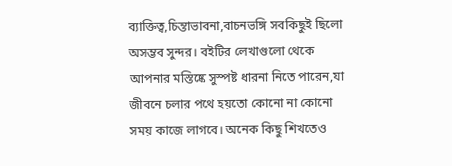ব্যাক্তিত্ব,চিন্তাভাবনা,বাচনভঙ্গি সবকিছুই ছিলো অসম্ভব সুন্দর। বইটির লেখাগুলো থেকে আপনার মস্তিষ্কে সুস্পষ্ট ধারনা নিতে পারেন,যা জীবনে চলার পথে হয়তো কোনো না কোনো সময় কাজে লাগবে। অনেক কিছু শিখতেও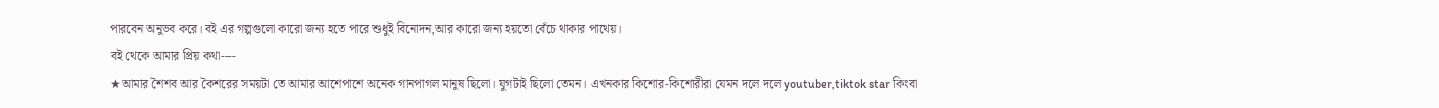পারবেন অনুভব করে। বই এর গল্পগুলো কারো জন্য হতে পারে শুধুই বিনোদন,আর কারো জন্য হয়তো বেঁচে থাকার পাথেয়।
বই থেকে আমার প্রিয় কথা----
★আমার শৈশব আর কৈশরের সময়টা তে আমার আশেপাশে অনেক গানপাগল মানুষ ছিলো। যুগটাই ছিলো তেমন। এখনকার কিশোর-কিশোরীরা যেমন দলে দলে youtuber,tiktok star কিংবা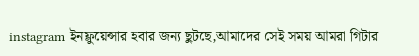instagram ইনফ্লুয়েন্সার হবার জন্য ছুটছে,আমাদের সেই সময় আমরা গিটার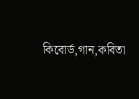কিবোর্ড,গান,কবিতা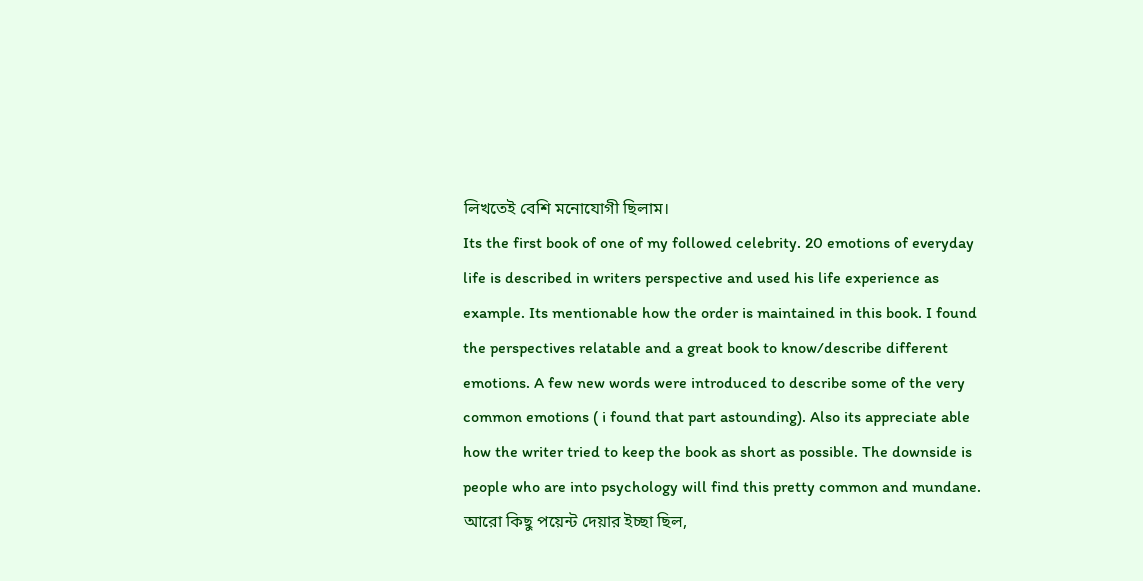লিখতেই বেশি মনোযোগী ছিলাম।
Its the first book of one of my followed celebrity. 20 emotions of everyday life is described in writers perspective and used his life experience as example. Its mentionable how the order is maintained in this book. I found the perspectives relatable and a great book to know/describe different emotions. A few new words were introduced to describe some of the very common emotions ( i found that part astounding). Also its appreciate able how the writer tried to keep the book as short as possible. The downside is people who are into psychology will find this pretty common and mundane.
আরো কিছু পয়েন্ট দেয়ার ইচ্ছা ছিল,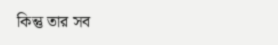কিন্তু তার সব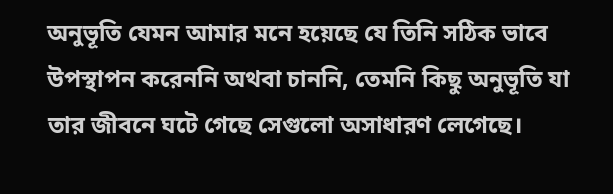অনুভূতি যেমন আমার মনে হয়েছে যে তিনি সঠিক ভাবে উপস্থাপন করেননি অথবা চাননি, তেমনি কিছু অনুভূতি যা তার জীবনে ঘটে গেছে সেগুলো অসাধারণ লেগেছে।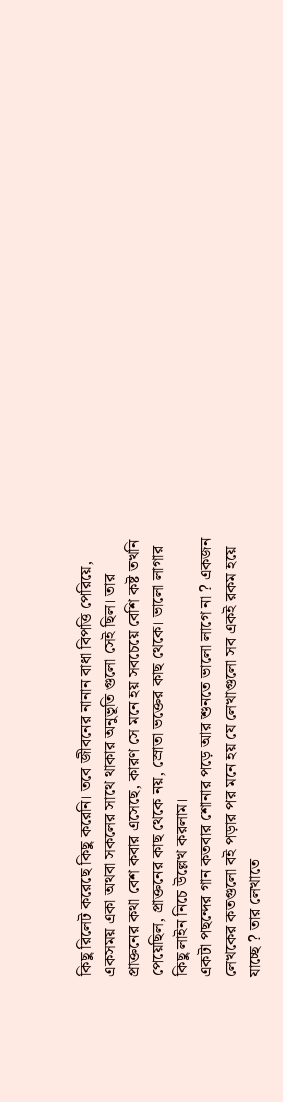কিছু রিলেট করেছে কিছু করেনি। তবে জীবনের নানান বাধা বিপত্তি পেরিয়ে, একসময় একা অথবা সকলের সাথে থাকার অনুভূতি গুলো সেই ছিল। তার প্রাক্তনের কথা বেশ কবার এসেছে, কারণ সে মনে হয় সবচেয়ে বেশি কষ্ট তখনি পেয়েছিল, প্রাক্তনের কাছ থেকে নয়, স্রোতা ভক্তের কাছ থেকে। ভালো লাগার কিছু লাইন নিচে উল্লেখ করলাম।
একটা পছন্দের গান কতবার শোনার পড়ে আর শুনতে ভালো লাগে না ? একজন লেখকের কতগুলো বই পড়ার পর মনে হয় যে লেখাগুলো সব একই রকম হয়ে যাচ্ছে ? তার লেখাতে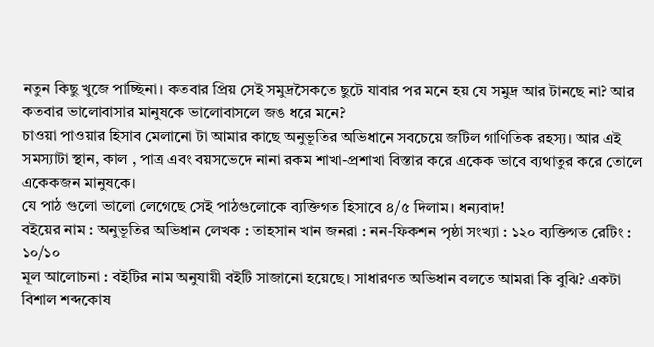নতুন কিছু খুজে পাচ্ছিনা। কতবার প্রিয় সেই সমুদ্রসৈকতে ছুটে যাবার পর মনে হয় যে সমুদ্র আর টানছে না? আর কতবার ভালোবাসার মানুষকে ভালোবাসলে জঙ ধরে মনে?
চাওয়া পাওয়ার হিসাব মেলানো টা আমার কাছে অনুভূতির অভিধানে সবচেয়ে জটিল গাণিতিক রহস্য। আর এই সমস্যাটা স্থান, কাল , পাত্র এবং বয়সভেদে নানা রকম শাখা-প্রশাখা বিস্তার করে একেক ভাবে ব্যথাতুর করে তোলে একেকজন মানুষকে।
যে পাঠ গুলো ভালো লেগেছে সেই পাঠগুলোকে ব্যক্তিগত হিসাবে ৪/৫ দিলাম। ধন্যবাদ!
বইয়ের নাম : অনুভূতির অভিধান লেখক : তাহসান খান জনরা : নন-ফিকশন পৃষ্ঠা সংখ্যা : ১২০ ব্যক্তিগত রেটিং : ১০/১০
মূল আলোচনা : বইটির নাম অনুযায়ী বইটি সাজানো হয়েছে। সাধারণত অভিধান বলতে আমরা কি বুঝি? একটা বিশাল শব্দকোষ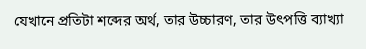যেখানে প্রতিটা শব্দের অর্থ, তার উচ্চারণ, তার উৎপত্তি ব্যাখ্যা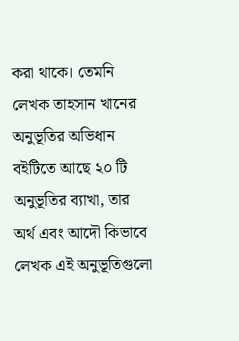করা থাকে। তেমনি লেখক তাহসান খানের অনুভূতির অভিধান বইটিতে আছে ২০ টি অনুভূতির ব্যাখা, তার অর্থ এবং আদৌ কিভাবে লেখক এই অনুভূতিগুলো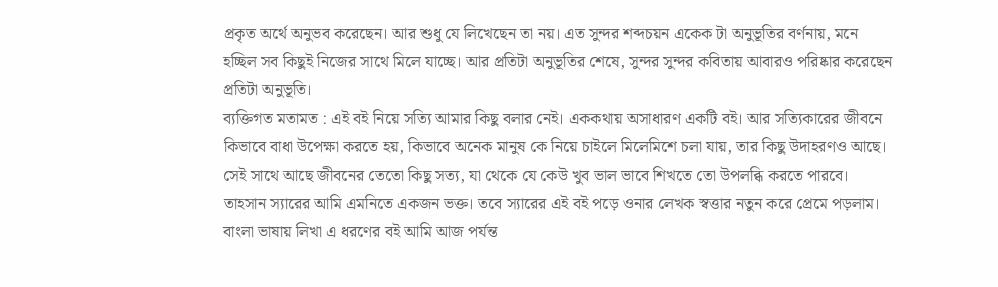প্রকৃত অর্থে অনুভব করেছেন। আর শুধু যে লিখেছেন তা নয়। এত সুন্দর শব্দচয়ন একেক টা অনুভূতির বর্ণনায়, মনে হচ্ছিল সব কিছুই নিজের সাথে মিলে যাচ্ছে। আর প্রতিটা অনুভূতির শেষে, সুন্দর সুন্দর কবিতায় আবারও পরিষ্কার করেছেন প্রতিটা অনুভূতি।
ব্যক্তিগত মতামত : এই বই নিয়ে সত্যি আমার কিছু বলার নেই। এককথায় অসাধারণ একটি বই। আর সত্যিকারের জীবনে কিভাবে বাধা উপেক্ষা করতে হয়, কিভাবে অনেক মানুষ কে নিয়ে চাইলে মিলেমিশে চলা যায়, তার কিছু উদাহরণও আছে। সেই সাথে আছে জীবনের তেতো কিছু সত্য, যা থেকে যে কেউ খুব ভাল ভাবে শিখতে তো উপলব্ধি করতে পারবে। তাহসান স্যারের আমি এমনিতে একজন ভক্ত। তবে স্যারের এই বই পড়ে ওনার লেখক স্বত্তার নতুন করে প্রেমে পড়লাম। বাংলা ভাষায় লিখা এ ধরণের বই আমি আজ পর্যন্ত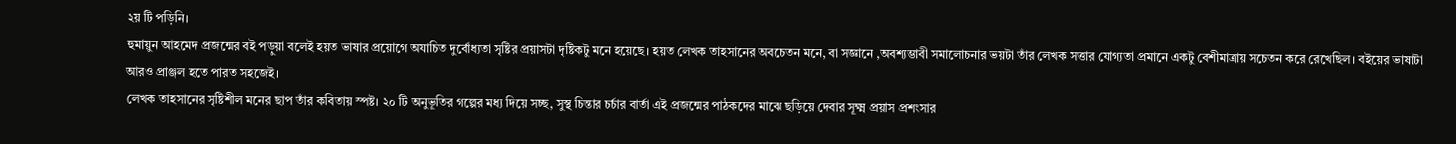২য় টি পড়িনি।
হুমায়ুন আহমেদ প্রজন্মের বই পড়ুয়া বলেই হয়ত ভাষার প্রয়োগে অযাচিত দুর্বোধ্যতা সৃষ্টির প্রয়াসটা দৃষ্টিকটু মনে হয়েছে। হয়ত লেখক তাহসানের অবচেতন মনে, বা সজ্ঞানে ,অবশ্যম্ভাবী সমালোচনার ভয়টা তাঁর লেখক সত্তার যোগ্যতা প্রমানে একটু বেশীমাত্রায় সচেতন করে রেখেছিল। বইয়ের ভাষাটা আরও প্রাঞ্জল হতে পারত সহজেই।
লেখক তাহসানের সৃষ্টিশীল মনের ছাপ তাঁর কবিতায় স্পষ্ট। ২০ টি অনুভূতির গল্পের মধ্য দিয়ে সচ্ছ, সুস্থ চিন্তার চর্চার বার্তা এই প্রজন্মের পাঠকদের মাঝে ছড়িয়ে দেবার সূক্ষ্ম প্রয়াস প্রশংসার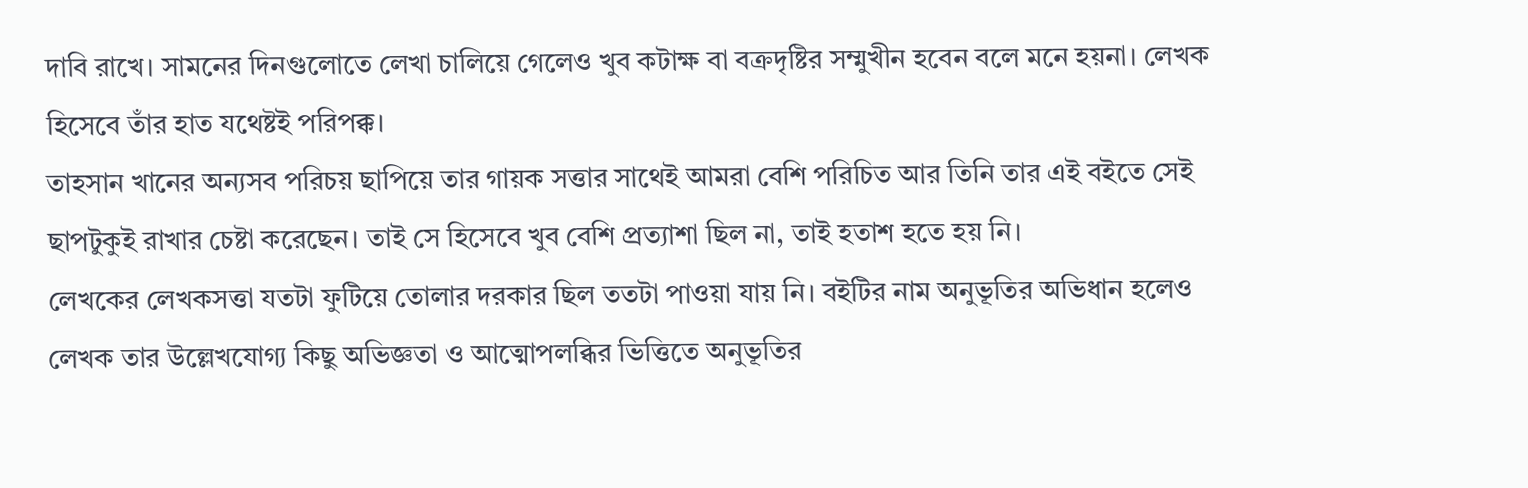দাবি রাখে। সামনের দিনগুলোতে লেখা চালিয়ে গেলেও খুব কটাক্ষ বা বক্রদৃষ্টির সম্মুখীন হবেন বলে মনে হয়না। লেখক হিসেবে তাঁর হাত যথেষ্টই পরিপক্ক।
তাহসান খানের অন্যসব পরিচয় ছাপিয়ে তার গায়ক সত্তার সাথেই আমরা বেশি পরিচিত আর তিনি তার এই বইতে সেই ছাপটুকুই রাখার চেষ্টা করেছেন। তাই সে হিসেবে খুব বেশি প্রত্যাশা ছিল না, তাই হতাশ হতে হয় নি।
লেখকের লেখকসত্তা যতটা ফুটিয়ে তোলার দরকার ছিল ততটা পাওয়া যায় নি। বইটির নাম অনুভূতির অভিধান হলেও লেখক তার উল্লেখযোগ্য কিছু অভিজ্ঞতা ও আত্মোপলব্ধির ভিত্তিতে অনুভূতির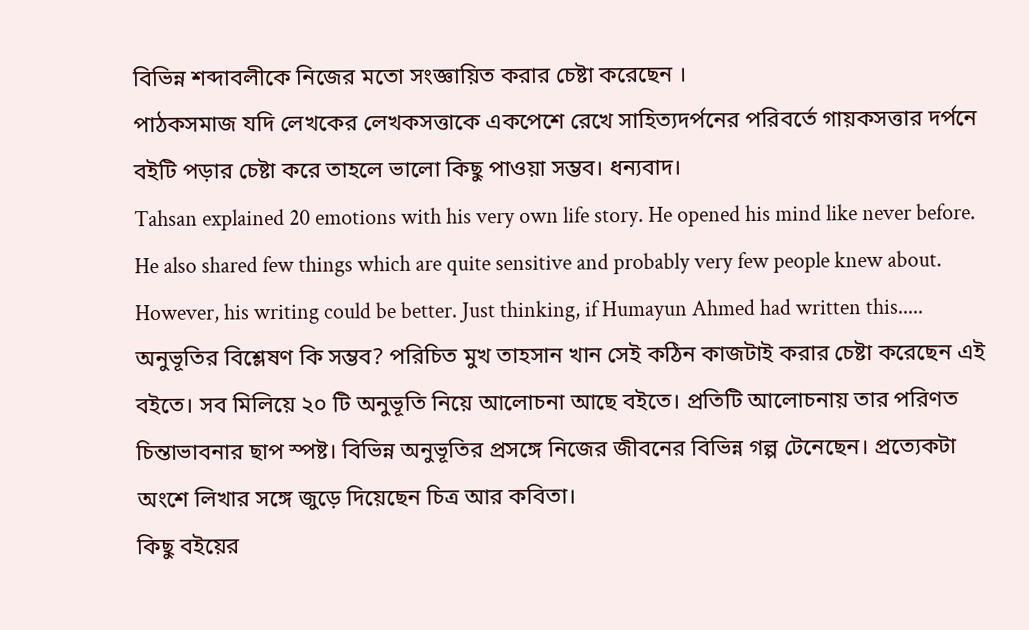বিভিন্ন শব্দাবলীকে নিজের মতো সংজ্ঞায়িত করার চেষ্টা করেছেন ।
পাঠকসমাজ যদি লেখকের লেখকসত্তাকে একপেশে রেখে সাহিত্যদর্পনের পরিবর্তে গায়কসত্তার দর্পনে বইটি পড়ার চেষ্টা করে তাহলে ভালো কিছু পাওয়া সম্ভব। ধন্যবাদ।
Tahsan explained 20 emotions with his very own life story. He opened his mind like never before. He also shared few things which are quite sensitive and probably very few people knew about.
However, his writing could be better. Just thinking, if Humayun Ahmed had written this.....
অনুভূতির বিশ্লেষণ কি সম্ভব? পরিচিত মুখ তাহসান খান সেই কঠিন কাজটাই করার চেষ্টা করেছেন এই বইতে। সব মিলিয়ে ২০ টি অনুভূতি নিয়ে আলোচনা আছে বইতে। প্রতিটি আলোচনায় তার পরিণত চিন্তাভাবনার ছাপ স্পষ্ট। বিভিন্ন অনুভূতির প্রসঙ্গে নিজের জীবনের বিভিন্ন গল্প টেনেছেন। প্রত্যেকটা অংশে লিখার সঙ্গে জুড়ে দিয়েছেন চিত্র আর কবিতা।
কিছু বইয়ের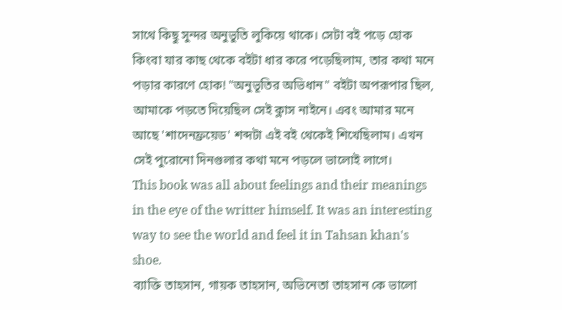সাথে কিছু সুন্দর অনুভুতি লুকিয়ে থাকে। সেটা বই পড়ে হোক কিংবা যার কাছ থেকে বইটা ধার করে পড়েছিলাম, তার কথা মনে পড়ার কারণে হোক! "অনুভূতির অভিধান" বইটা অপরূপার ছিল, আমাকে পড়তে দিয়েছিল সেই ক্লাস নাইনে। এবং আমার মনে আছে 'শাদেনফ্রয়েড' শব্দটা এই বই থেকেই শিখেছিলাম। এখন সেই পুরোনো দিনগুলার কথা মনে পড়লে ভালোই লাগে।
This book was all about feelings and their meanings in the eye of the writter himself. It was an interesting way to see the world and feel it in Tahsan khan's shoe.
ব্যাক্তি তাহসান, গায়ক তাহসান, অভিনেতা তাহসান কে ভালো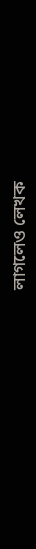লাগলেও লেখক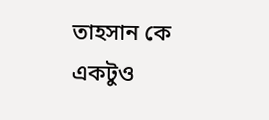তাহসান কে একটুও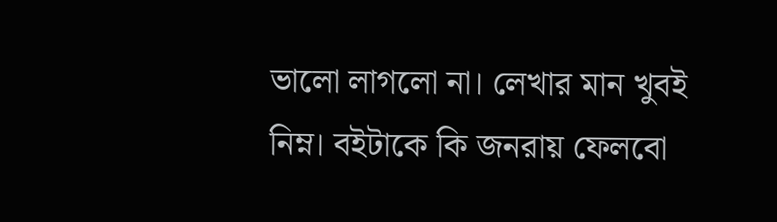ভালো লাগলো না। লেখার মান খুবই নিম্ন। বইটাকে কি জনরায় ফেলবো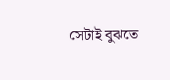সেটাই বুঝতে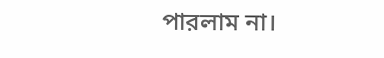পারলাম না।